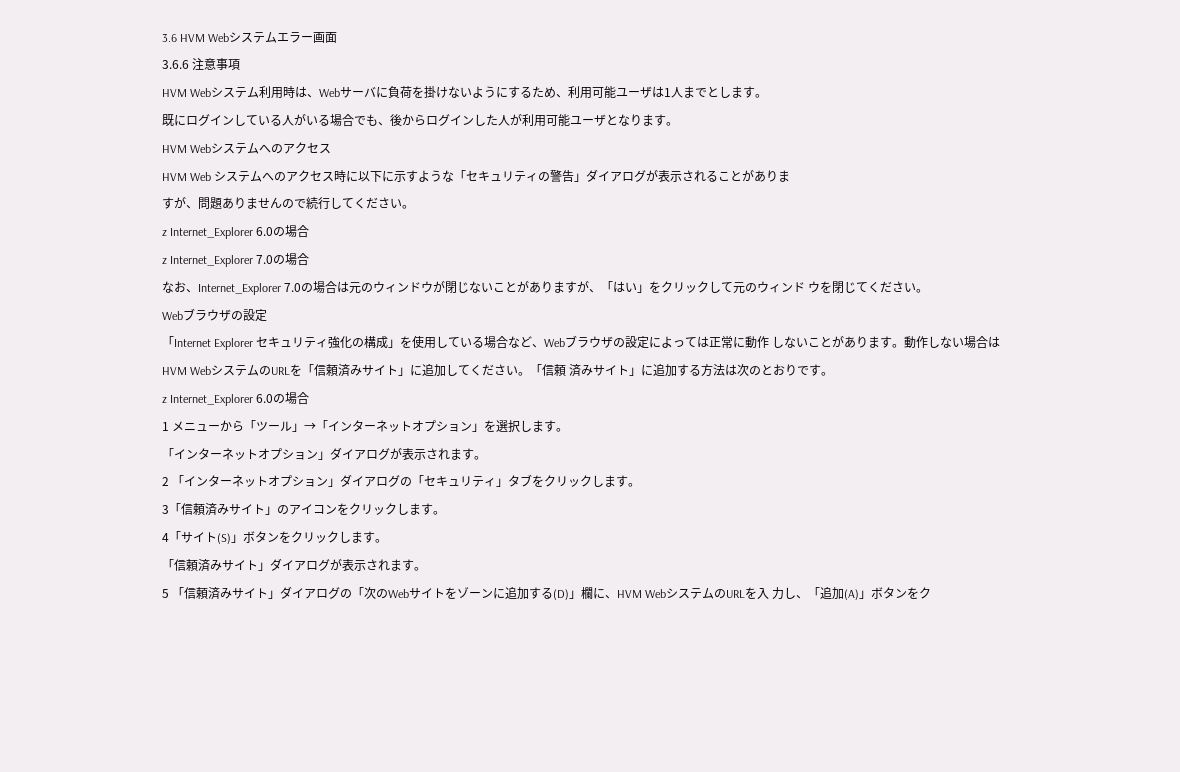3.6 HVM Webシステムエラー画面
3.6.6 注意事項
HVM Webシステム利用時は、Webサーバに負荷を掛けないようにするため、利用可能ユーザは1人までとします。
既にログインしている人がいる場合でも、後からログインした人が利用可能ユーザとなります。
HVM Webシステムへのアクセス
HVM Web システムへのアクセス時に以下に示すような「セキュリティの警告」ダイアログが表示されることがありま
すが、問題ありませんので続行してください。
z Internet_Explorer 6.0の場合
z Internet_Explorer 7.0の場合
なお、Internet_Explorer 7.0の場合は元のウィンドウが閉じないことがありますが、「はい」をクリックして元のウィンド ウを閉じてください。
Webブラウザの設定
「Internet Explorer セキュリティ強化の構成」を使用している場合など、Webブラウザの設定によっては正常に動作 しないことがあります。動作しない場合はHVM WebシステムのURLを「信頼済みサイト」に追加してください。「信頼 済みサイト」に追加する方法は次のとおりです。
z Internet_Explorer 6.0の場合
1 メニューから「ツール」→「インターネットオプション」を選択します。
「インターネットオプション」ダイアログが表示されます。
2 「インターネットオプション」ダイアログの「セキュリティ」タブをクリックします。
3「信頼済みサイト」のアイコンをクリックします。
4「サイト(S)」ボタンをクリックします。
「信頼済みサイト」ダイアログが表示されます。
5 「信頼済みサイト」ダイアログの「次のWebサイトをゾーンに追加する(D)」欄に、HVM WebシステムのURLを入 力し、「追加(A)」ボタンをク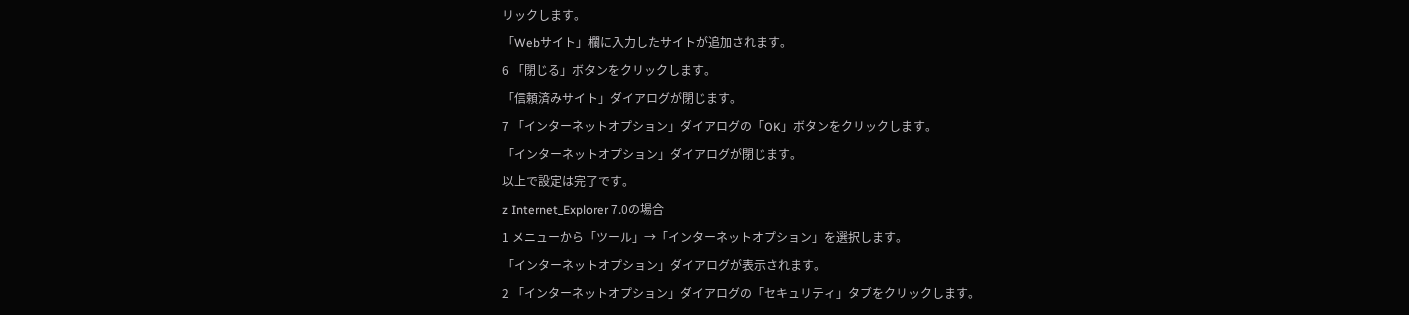リックします。
「Webサイト」欄に入力したサイトが追加されます。
6 「閉じる」ボタンをクリックします。
「信頼済みサイト」ダイアログが閉じます。
7 「インターネットオプション」ダイアログの「OK」ボタンをクリックします。
「インターネットオプション」ダイアログが閉じます。
以上で設定は完了です。
z Internet_Explorer 7.0の場合
1 メニューから「ツール」→「インターネットオプション」を選択します。
「インターネットオプション」ダイアログが表示されます。
2 「インターネットオプション」ダイアログの「セキュリティ」タブをクリックします。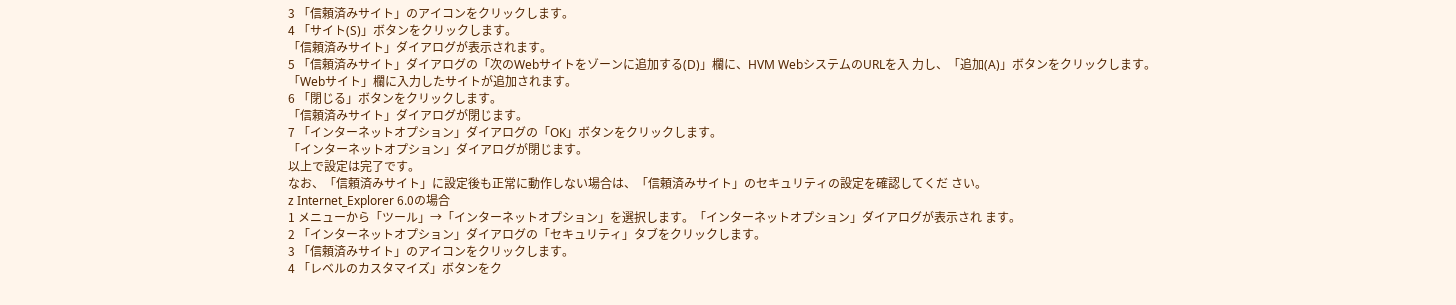3 「信頼済みサイト」のアイコンをクリックします。
4 「サイト(S)」ボタンをクリックします。
「信頼済みサイト」ダイアログが表示されます。
5 「信頼済みサイト」ダイアログの「次のWebサイトをゾーンに追加する(D)」欄に、HVM WebシステムのURLを入 力し、「追加(A)」ボタンをクリックします。
「Webサイト」欄に入力したサイトが追加されます。
6 「閉じる」ボタンをクリックします。
「信頼済みサイト」ダイアログが閉じます。
7 「インターネットオプション」ダイアログの「OK」ボタンをクリックします。
「インターネットオプション」ダイアログが閉じます。
以上で設定は完了です。
なお、「信頼済みサイト」に設定後も正常に動作しない場合は、「信頼済みサイト」のセキュリティの設定を確認してくだ さい。
z Internet_Explorer 6.0の場合
1 メニューから「ツール」→「インターネットオプション」を選択します。「インターネットオプション」ダイアログが表示され ます。
2 「インターネットオプション」ダイアログの「セキュリティ」タブをクリックします。
3 「信頼済みサイト」のアイコンをクリックします。
4 「レベルのカスタマイズ」ボタンをク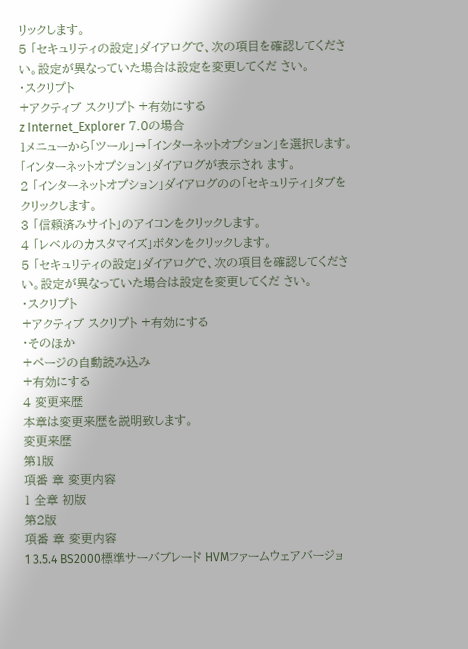リックします。
5 「セキュリティの設定」ダイアログで、次の項目を確認してください。設定が異なっていた場合は設定を変更してくだ さい。
・スクリプト
+アクティブ スクリプト +有効にする
z Internet_Explorer 7.0の場合
1メニューから「ツール」→「インターネットオプション」を選択します。「インターネットオプション」ダイアログが表示され ます。
2 「インターネットオプション」ダイアログのの「セキュリティ」タブをクリックします。
3 「信頼済みサイト」のアイコンをクリックします。
4 「レベルのカスタマイズ」ボタンをクリックします。
5 「セキュリティの設定」ダイアログで、次の項目を確認してください。設定が異なっていた場合は設定を変更してくだ さい。
・スクリプト
+アクティブ スクリプト +有効にする
・そのほか
+ページの自動読み込み
+有効にする
4 変更来歴
本章は変更来歴を説明致します。
変更来歴
第1版
項番 章 変更内容
1 全章 初版
第2版
項番 章 変更内容
1 3.5.4 BS2000標準サーバブレード HVMファームウェアバージョ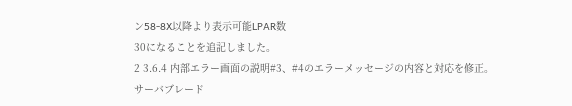ン58-8X以降より表示可能LPAR数
30になることを追記しました。
2 3.6.4 内部エラー画面の説明#3、#4のエラーメッセージの内容と対応を修正。
サーバブレード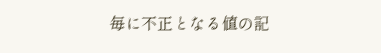毎に不正となる値の記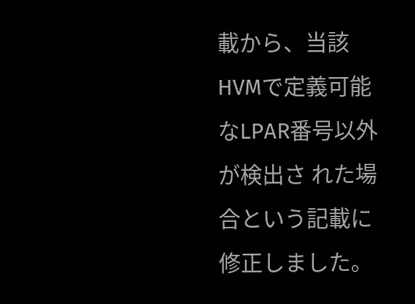載から、当該HVMで定義可能なLPAR番号以外が検出さ れた場合という記載に修正しました。